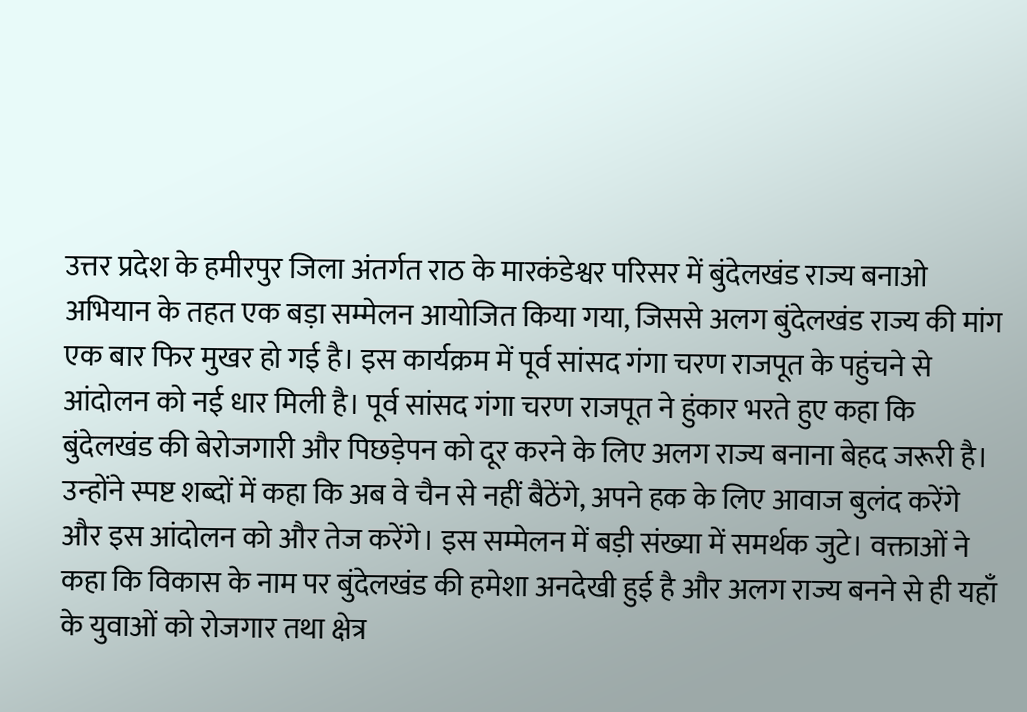उत्तर प्रदेश के हमीरपुर जिला अंतर्गत राठ के मारकंडेश्वर परिसर में बुंदेलखंड राज्य बनाओ अभियान के तहत एक बड़ा सम्मेलन आयोजित किया गया, जिससे अलग बुंदेलखंड राज्य की मांग एक बार फिर मुखर हो गई है। इस कार्यक्रम में पूर्व सांसद गंगा चरण राजपूत के पहुंचने से आंदोलन को नई धार मिली है। पूर्व सांसद गंगा चरण राजपूत ने हुंकार भरते हुए कहा कि बुंदेलखंड की बेरोजगारी और पिछड़ेपन को दूर करने के लिए अलग राज्य बनाना बेहद जरूरी है। उन्होंने स्पष्ट शब्दों में कहा कि अब वे चैन से नहीं बैठेंगे, अपने हक के लिए आवाज बुलंद करेंगे और इस आंदोलन को और तेज करेंगे। इस सम्मेलन में बड़ी संख्या में समर्थक जुटे। वक्ताओं ने कहा कि विकास के नाम पर बुंदेलखंड की हमेशा अनदेखी हुई है और अलग राज्य बनने से ही यहाँ के युवाओं को रोजगार तथा क्षेत्र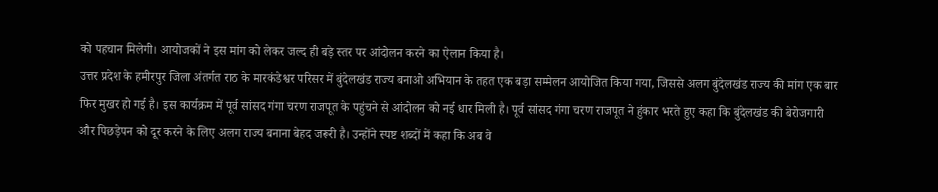को पहचान मिलेगी। आयोजकों ने इस मांग को लेकर जल्द ही बड़े स्तर पर आंदोलन करने का ऐलान किया है।
उत्तर प्रदेश के हमीरपुर जिला अंतर्गत राठ के मारकंडेश्वर परिसर में बुंदेलखंड राज्य बनाओ अभियान के तहत एक बड़ा सम्मेलन आयोजित किया गया, जिससे अलग बुंदेलखंड राज्य की मांग एक बार फिर मुखर हो गई है। इस कार्यक्रम में पूर्व सांसद गंगा चरण राजपूत के पहुंचने से आंदोलन को नई धार मिली है। पूर्व सांसद गंगा चरण राजपूत ने हुंकार भरते हुए कहा कि बुंदेलखंड की बेरोजगारी और पिछड़ेपन को दूर करने के लिए अलग राज्य बनाना बेहद जरूरी है। उन्होंने स्पष्ट शब्दों में कहा कि अब वे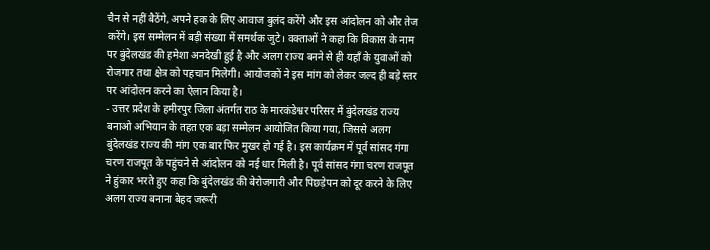चैन से नहीं बैठेंगे, अपने हक के लिए आवाज बुलंद करेंगे और इस आंदोलन को और तेज करेंगे। इस सम्मेलन में बड़ी संख्या में समर्थक जुटे। वक्ताओं ने कहा कि विकास के नाम पर बुंदेलखंड की हमेशा अनदेखी हुई है और अलग राज्य बनने से ही यहाँ के युवाओं को रोजगार तथा क्षेत्र को पहचान मिलेगी। आयोजकों ने इस मांग को लेकर जल्द ही बड़े स्तर पर आंदोलन करने का ऐलान किया है।
- उत्तर प्रदेश के हमीरपुर जिला अंतर्गत राठ के मारकंडेश्वर परिसर में बुंदेलखंड राज्य बनाओ अभियान के तहत एक बड़ा सम्मेलन आयोजित किया गया, जिससे अलग बुंदेलखंड राज्य की मांग एक बार फिर मुखर हो गई है। इस कार्यक्रम में पूर्व सांसद गंगा चरण राजपूत के पहुंचने से आंदोलन को नई धार मिली है। पूर्व सांसद गंगा चरण राजपूत ने हुंकार भरते हुए कहा कि बुंदेलखंड की बेरोजगारी और पिछड़ेपन को दूर करने के लिए अलग राज्य बनाना बेहद जरूरी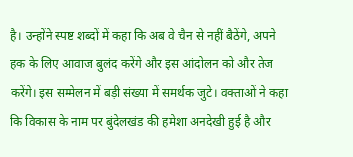है। उन्होंने स्पष्ट शब्दों में कहा कि अब वे चैन से नहीं बैठेंगे, अपने हक के लिए आवाज बुलंद करेंगे और इस आंदोलन को और तेज करेंगे। इस सम्मेलन में बड़ी संख्या में समर्थक जुटे। वक्ताओं ने कहा कि विकास के नाम पर बुंदेलखंड की हमेशा अनदेखी हुई है और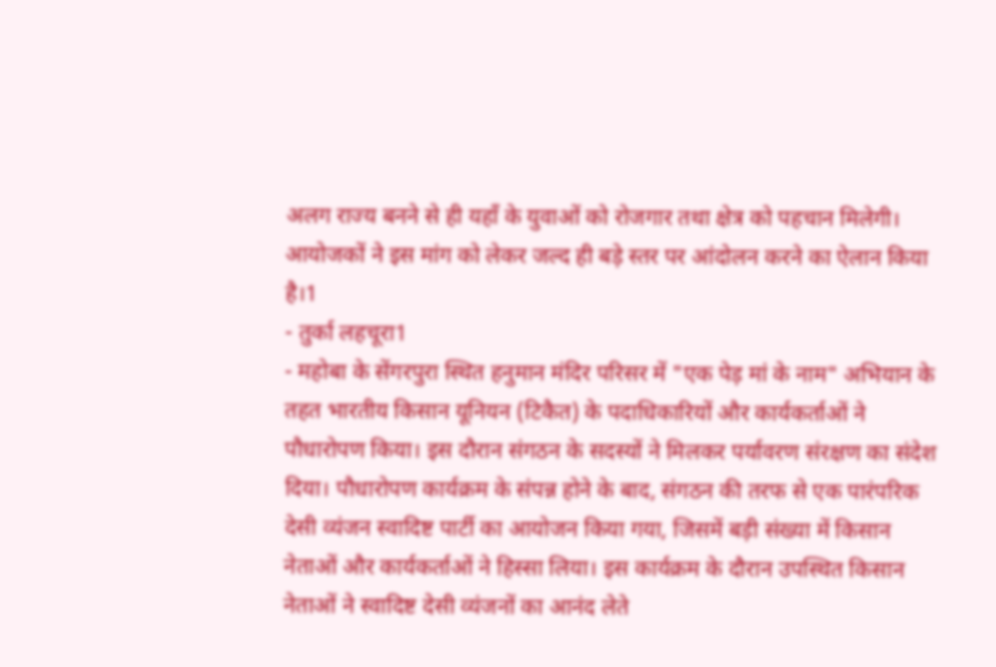अलग राज्य बनने से ही यहाँ के युवाओं को रोजगार तथा क्षेत्र को पहचान मिलेगी। आयोजकों ने इस मांग को लेकर जल्द ही बड़े स्तर पर आंदोलन करने का ऐलान किया है।1
- तुर्का लहचूरा1
- महोबा के सेंगरपुरा स्थित हनुमान मंदिर परिसर में "एक पेड़ मां के नाम" अभियान के तहत भारतीय किसान यूनियन (टिकैत) के पदाधिकारियों और कार्यकर्ताओं ने पौधारोपण किया। इस दौरान संगठन के सदस्यों ने मिलकर पर्यावरण संरक्षण का संदेश दिया। पौधारोपण कार्यक्रम के संपन्न होने के बाद, संगठन की तरफ से एक पारंपरिक देसी व्यंजन स्वादिष्ट पार्टी का आयोजन किया गया, जिसमें बड़ी संख्या में किसान नेताओं और कार्यकर्ताओं ने हिस्सा लिया। इस कार्यक्रम के दौरान उपस्थित किसान नेताओं ने स्वादिष्ट देसी व्यंजनों का आनंद लेते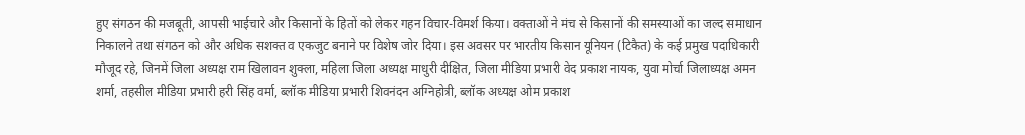हुए संगठन की मजबूती, आपसी भाईचारे और किसानों के हितों को लेकर गहन विचार-विमर्श किया। वक्ताओं ने मंच से किसानों की समस्याओं का जल्द समाधान निकालने तथा संगठन को और अधिक सशक्त व एकजुट बनाने पर विशेष जोर दिया। इस अवसर पर भारतीय किसान यूनियन (टिकैत) के कई प्रमुख पदाधिकारी मौजूद रहे, जिनमें जिला अध्यक्ष राम खिलावन शुक्ला, महिला जिला अध्यक्ष माधुरी दीक्षित, जिला मीडिया प्रभारी वेद प्रकाश नायक, युवा मोर्चा जिलाध्यक्ष अमन शर्मा, तहसील मीडिया प्रभारी हरी सिंह वर्मा, ब्लॉक मीडिया प्रभारी शिवनंदन अग्निहोत्री, ब्लॉक अध्यक्ष ओम प्रकाश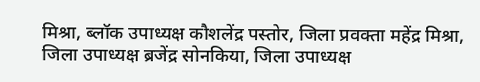मिश्रा, ब्लॉक उपाध्यक्ष कौशलेंद्र पस्तोर, जिला प्रवक्ता महेंद्र मिश्रा, जिला उपाध्यक्ष ब्रजेंद्र सोनकिया, जिला उपाध्यक्ष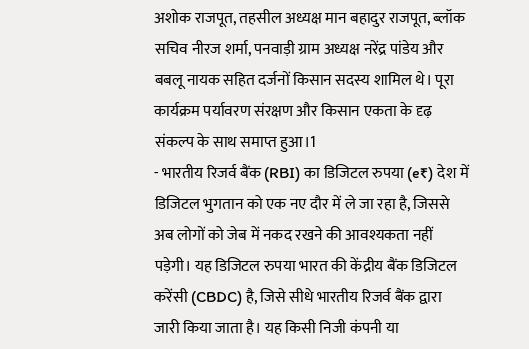अशोक राजपूत, तहसील अध्यक्ष मान बहादुर राजपूत, ब्लॉक सचिव नीरज शर्मा, पनवाड़ी ग्राम अध्यक्ष नरेंद्र पांडेय और बबलू नायक सहित दर्जनों किसान सदस्य शामिल थे। पूरा कार्यक्रम पर्यावरण संरक्षण और किसान एकता के दृढ़ संकल्प के साथ समाप्त हुआ।1
- भारतीय रिजर्व बैंक (RBI) का डिजिटल रुपया (e₹) देश में डिजिटल भुगतान को एक नए दौर में ले जा रहा है, जिससे अब लोगों को जेब में नकद रखने की आवश्यकता नहीं पड़ेगी। यह डिजिटल रुपया भारत की केंद्रीय बैंक डिजिटल करेंसी (CBDC) है, जिसे सीधे भारतीय रिजर्व बैंक द्वारा जारी किया जाता है। यह किसी निजी कंपनी या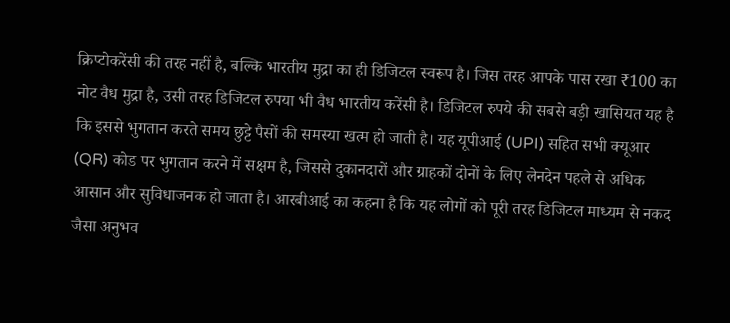क्रिप्टोकरेंसी की तरह नहीं है, बल्कि भारतीय मुद्रा का ही डिजिटल स्वरूप है। जिस तरह आपके पास रखा ₹100 का नोट वैध मुद्रा है, उसी तरह डिजिटल रुपया भी वैध भारतीय करेंसी है। डिजिटल रुपये की सबसे बड़ी खासियत यह है कि इससे भुगतान करते समय छुट्टे पैसों की समस्या खत्म हो जाती है। यह यूपीआई (UPI) सहित सभी क्यूआर (QR) कोड पर भुगतान करने में सक्षम है, जिससे दुकानदारों और ग्राहकों दोनों के लिए लेनदेन पहले से अधिक आसान और सुविधाजनक हो जाता है। आरबीआई का कहना है कि यह लोगों को पूरी तरह डिजिटल माध्यम से नकद जैसा अनुभव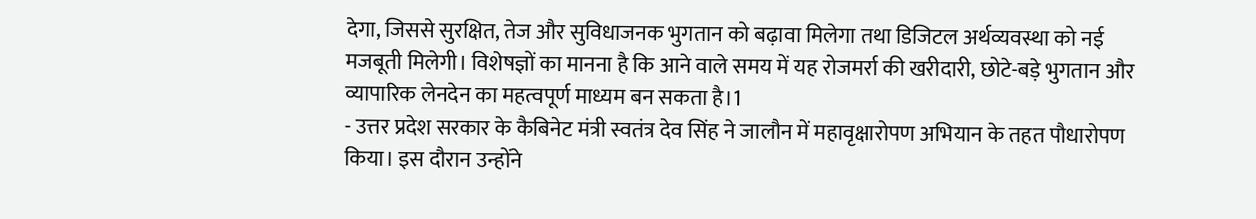देगा, जिससे सुरक्षित, तेज और सुविधाजनक भुगतान को बढ़ावा मिलेगा तथा डिजिटल अर्थव्यवस्था को नई मजबूती मिलेगी। विशेषज्ञों का मानना है कि आने वाले समय में यह रोजमर्रा की खरीदारी, छोटे-बड़े भुगतान और व्यापारिक लेनदेन का महत्वपूर्ण माध्यम बन सकता है।1
- उत्तर प्रदेश सरकार के कैबिनेट मंत्री स्वतंत्र देव सिंह ने जालौन में महावृक्षारोपण अभियान के तहत पौधारोपण किया। इस दौरान उन्होंने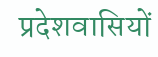प्रदेशवासियों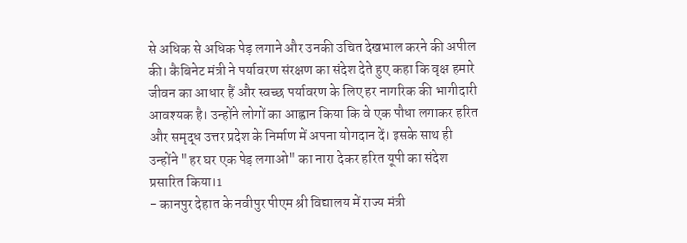से अधिक से अधिक पेड़ लगाने और उनकी उचित देखभाल करने की अपील की। कैबिनेट मंत्री ने पर्यावरण संरक्षण का संदेश देते हुए कहा कि वृक्ष हमारे जीवन का आधार हैं और स्वच्छ पर्यावरण के लिए हर नागरिक की भागीदारी आवश्यक है। उन्होंने लोगों का आह्वान किया कि वे एक पौधा लगाकर हरित और समृद्ध उत्तर प्रदेश के निर्माण में अपना योगदान दें। इसके साथ ही उन्होंने "हर घर एक पेड़ लगाओ" का नारा देकर हरित यूपी का संदेश प्रसारित किया।1
- कानपुर देहात के नवीपुर पीएम श्री विद्यालय में राज्य मंत्री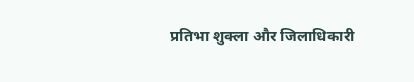प्रतिभा शुक्ला और जिलाधिकारी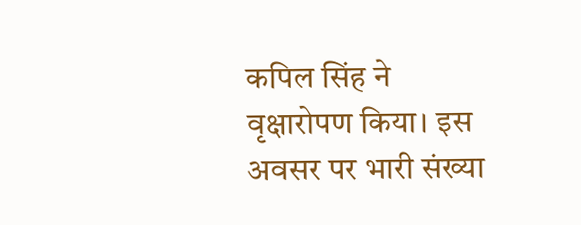कपिल सिंह ने वृक्षारोपण किया। इस अवसर पर भारी संख्या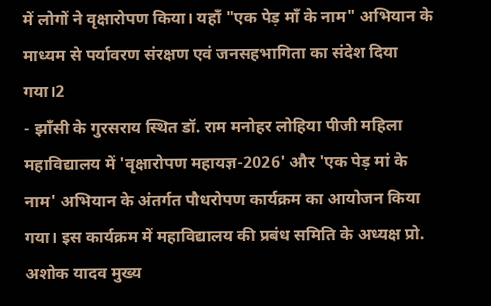में लोगों ने वृक्षारोपण किया। यहाँ "एक पेड़ माँ के नाम" अभियान के माध्यम से पर्यावरण संरक्षण एवं जनसहभागिता का संदेश दिया गया।2
- झाँसी के गुरसराय स्थित डॉ. राम मनोहर लोहिया पीजी महिला महाविद्यालय में 'वृक्षारोपण महायज्ञ-2026' और 'एक पेड़ मां के नाम' अभियान के अंतर्गत पौधरोपण कार्यक्रम का आयोजन किया गया। इस कार्यक्रम में महाविद्यालय की प्रबंध समिति के अध्यक्ष प्रो. अशोक यादव मुख्य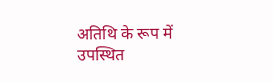अतिथि के रूप में उपस्थित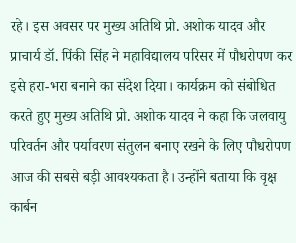रहे। इस अवसर पर मुख्य अतिथि प्रो. अशोक यादव और प्राचार्य डॉ. पिंकी सिंह ने महाविद्यालय परिसर में पौधरोपण कर इसे हरा-भरा बनाने का संदेश दिया। कार्यक्रम को संबोधित करते हुए मुख्य अतिथि प्रो. अशोक यादव ने कहा कि जलवायु परिवर्तन और पर्यावरण संतुलन बनाए रखने के लिए पौधरोपण आज की सबसे बड़ी आवश्यकता है। उन्होंने बताया कि वृक्ष कार्बन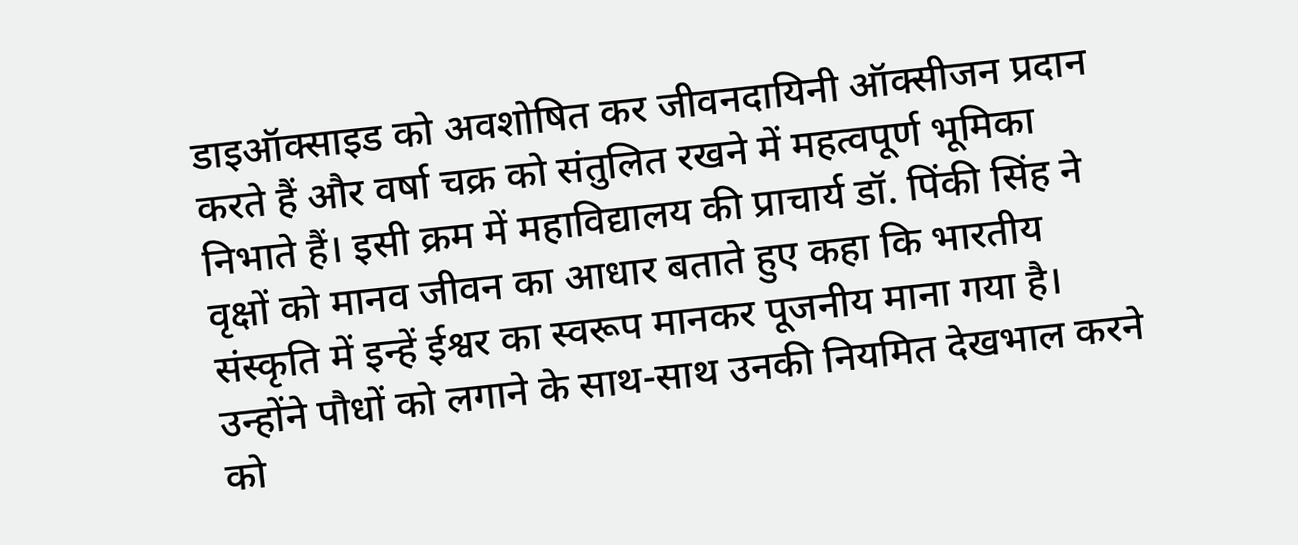डाइऑक्साइड को अवशोषित कर जीवनदायिनी ऑक्सीजन प्रदान करते हैं और वर्षा चक्र को संतुलित रखने में महत्वपूर्ण भूमिका निभाते हैं। इसी क्रम में महाविद्यालय की प्राचार्य डॉ. पिंकी सिंह ने वृक्षों को मानव जीवन का आधार बताते हुए कहा कि भारतीय संस्कृति में इन्हें ईश्वर का स्वरूप मानकर पूजनीय माना गया है। उन्होंने पौधों को लगाने के साथ-साथ उनकी नियमित देखभाल करने को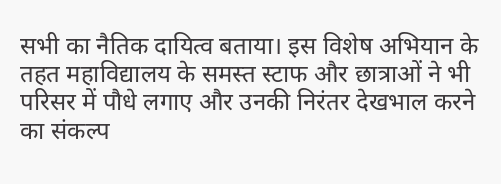सभी का नैतिक दायित्व बताया। इस विशेष अभियान के तहत महाविद्यालय के समस्त स्टाफ और छात्राओं ने भी परिसर में पौधे लगाए और उनकी निरंतर देखभाल करने का संकल्प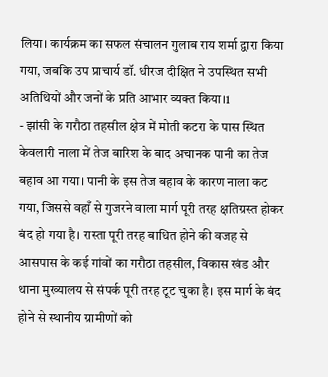लिया। कार्यक्रम का सफल संचालन गुलाब राय शर्मा द्वारा किया गया, जबकि उप प्राचार्य डॉ. धीरज दीक्षित ने उपस्थित सभी अतिथियों और जनों के प्रति आभार व्यक्त किया।1
- झांसी के गरौठा तहसील क्षेत्र में मोती कटरा के पास स्थित केवलारी नाला में तेज बारिश के बाद अचानक पानी का तेज बहाव आ गया। पानी के इस तेज बहाव के कारण नाला कट गया, जिससे वहाँ से गुजरने वाला मार्ग पूरी तरह क्षतिग्रस्त होकर बंद हो गया है। रास्ता पूरी तरह बाधित होने की वजह से आसपास के कई गांवों का गरौठा तहसील, विकास खंड और थाना मुख्यालय से संपर्क पूरी तरह टूट चुका है। इस मार्ग के बंद होने से स्थानीय ग्रामीणों को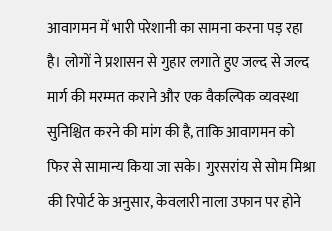आवागमन में भारी परेशानी का सामना करना पड़ रहा है। लोगों ने प्रशासन से गुहार लगाते हुए जल्द से जल्द मार्ग की मरम्मत कराने और एक वैकल्पिक व्यवस्था सुनिश्चित करने की मांग की है, ताकि आवागमन को फिर से सामान्य किया जा सके। गुरसरांय से सोम मिश्रा की रिपोर्ट के अनुसार, केवलारी नाला उफान पर होने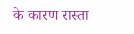के कारण रास्ता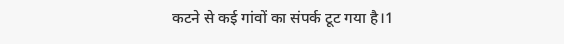कटने से कई गांवों का संपर्क टूट गया है।1